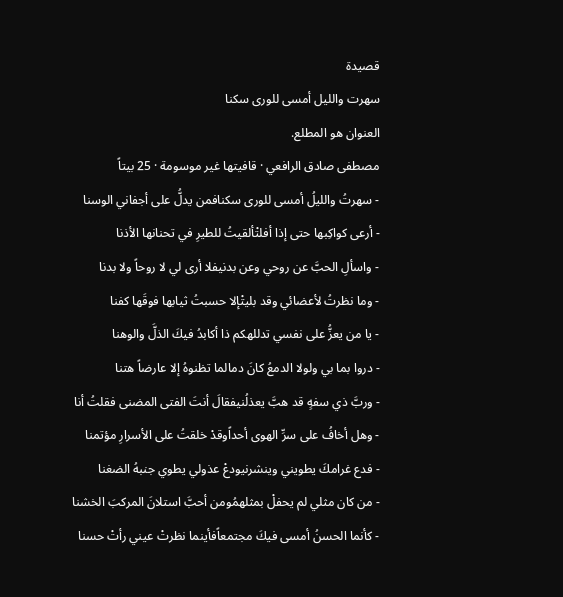قصيدة
سهرت والليل أمسى للورى سكنا
العنوان هو المطلع.
مصطفى صادق الرافعي · قافيتها غير موسومة · 25 بيتاً
- سهرتُ والليلُ أمسى للورى سكنافمن يدلُّ على أجفاني الوسنا
- أرعى كواكِبها حتى إذا أفلتْألقيتُ للطيرِ في تحنانها الأذنا
- واسألِ الحبَّ عن روحي وعن بدنيفلا أرى لي لا روحاً ولا بدنا
- وما نظرتُ لأعضائي وقد بليتْإلا حسبتُ ثيابها فوقَها كفنا
- يا من يعزُّ على نفسي تدللهكم ذا أكابدُ فيكَ الذلَّ والوهنا
- دروا بما بي ولولا الدمعُ كانَ دمالما تظنوهُ إلا عارضاً هتنا
- وربَّ ذي سفهٍ قد هبَّ يعذلُنيفقالَ أنتَ الفتى المضنى فقلتُ أنا
- وهل أخافُ على سرِّ الهوى أحداًوقدْ خلقتُ على الأسرارِ مؤتمنا
- فدع غرامكَ يطويني وينشرنيودعْ عذولي يطوي جنبهُ الضغنا
- من كان مثلي لم يحفلْ بمثلهمُومن أحبَّ استلانَ المركبَ الخشنا
- كأنما الحسنُ أمسى فيكَ مجتمعاًفأينما نظرتْ عيني رأتْ حسنا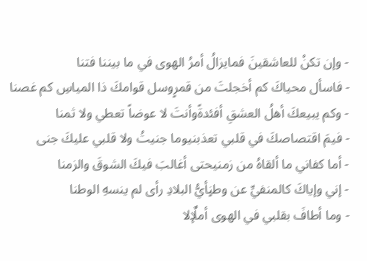- وإن تكنْ للعاشقينَ فمايزالُ أمرُ الهوى في ما بيننا فتنا
- فاسأل محياكَ كم أخجلتَ من قمرٍوسل قوامكَ ذا المياسِ كم غصنا
- وكم يبيعكَ أهلُ العشقِ أفئدةًوأنتَ لا عوضاً تعطي ولا ثمنا
- فيمَ اقتصاصكَ في قلبي تعذبنيوما جنيتُ ولا قلبي عليكَ جنى
- أما كفاني ما ألقاهُ من زمنيحتى أغالبَ فيكَ الشوقَ والزمنا
- إني وإياكَ كالمنفيِّ عن وطنٍأيُّ البلادِ رأى لم ينسهِ الوطنا
- وما أطافَ بقلبي في الهوى أملٌإلا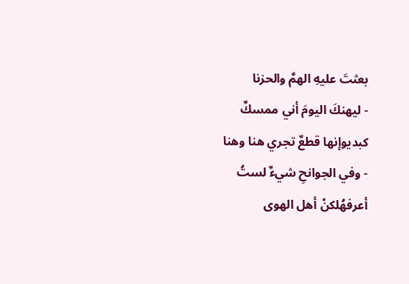بعثتَ عليهِ الهمَّ والحزنا
- ليهنكَ اليومَ أني ممسكٌ كبديوإنها قطعٌ تجري هنا وهنا
- وفي الجوانحِ شيءٌ لستُ أعرفهُلكنْ أهل الهوى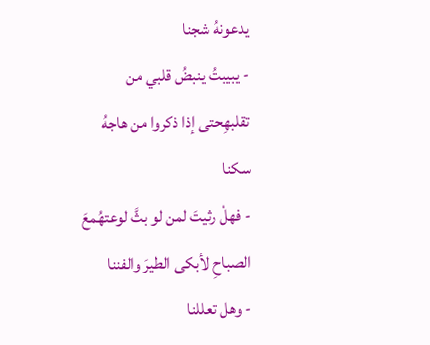يدعونهُ شجنا
- يبيبتُ ينبضُ قلبي من تقلبهِحتى إذا ذكروا من هاجهُ سكنا
- فهلْ رثيتَ لمن لو بثَّ لوعتهُمعَ الصباحِ لأبكى الطيرَ والفننا
- وهل تعللنا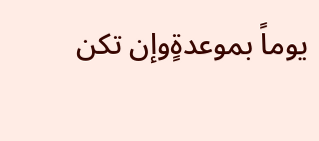يوماً بموعدةٍوإن تكن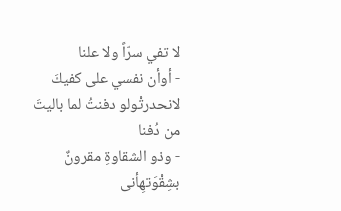لا تفي سرّاً ولا علنا
- أوأن نفسي على كفيكَ لانحدرتْولو دفنتُ لما باليتَ من دُفنا
- وذو الشقاوةِ مقرونٌ بشِقْوَتهِأنى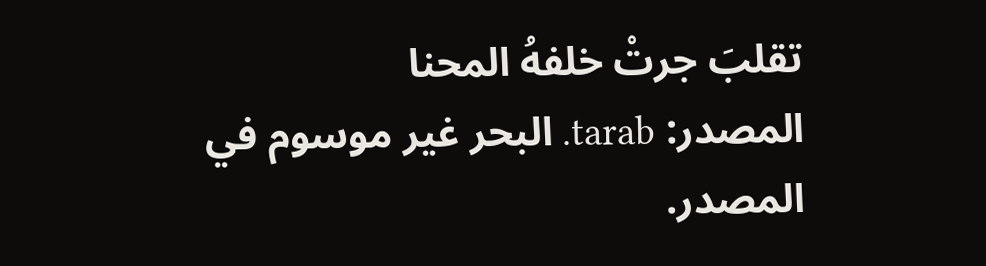تقلبَ جرتْ خلفهُ المحنا
المصدر: tarab. البحر غير موسوم في المصدر.